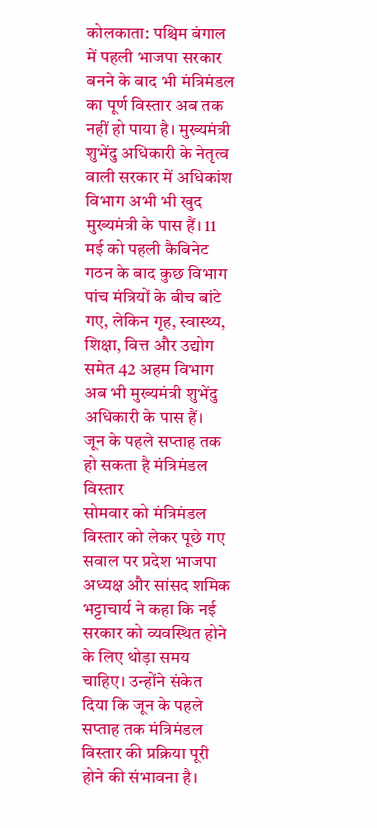कोलकाता: पश्चिम बंगाल में पहली भाजपा सरकार बनने के बाद भी मंत्रिमंडल का पूर्ण विस्तार अब तक नहीं हो पाया है। मुख्यमंत्री शुभेंदु अधिकारी के नेतृत्व वाली सरकार में अधिकांश विभाग अभी भी खुद मुख्यमंत्री के पास हैं। 11 मई को पहली कैबिनेट गठन के बाद कुछ विभाग पांच मंत्रियों के बीच बांटे गए, लेकिन गृह, स्वास्थ्य, शिक्षा, वित्त और उद्योग समेत 42 अहम विभाग अब भी मुख्यमंत्री शुभेंदु अधिकारी के पास हैं।
जून के पहले सप्ताह तक हो सकता है मंत्रिमंडल विस्तार
सोमवार को मंत्रिमंडल विस्तार को लेकर पूछे गए सवाल पर प्रदेश भाजपा अध्यक्ष और सांसद शमिक भट्टाचार्य ने कहा कि नई सरकार को व्यवस्थित होने के लिए थोड़ा समय चाहिए। उन्होंने संकेत दिया कि जून के पहले सप्ताह तक मंत्रिमंडल विस्तार की प्रक्रिया पूरी होने की संभावना है।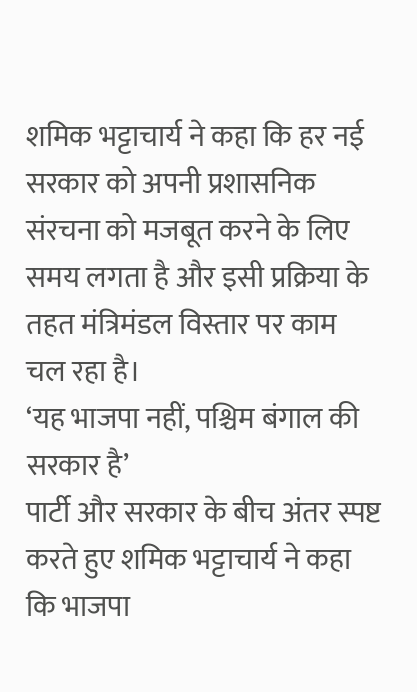शमिक भट्टाचार्य ने कहा कि हर नई सरकार को अपनी प्रशासनिक संरचना को मजबूत करने के लिए समय लगता है और इसी प्रक्रिया के तहत मंत्रिमंडल विस्तार पर काम चल रहा है।
‘यह भाजपा नहीं, पश्चिम बंगाल की सरकार है’
पार्टी और सरकार के बीच अंतर स्पष्ट करते हुए शमिक भट्टाचार्य ने कहा कि भाजपा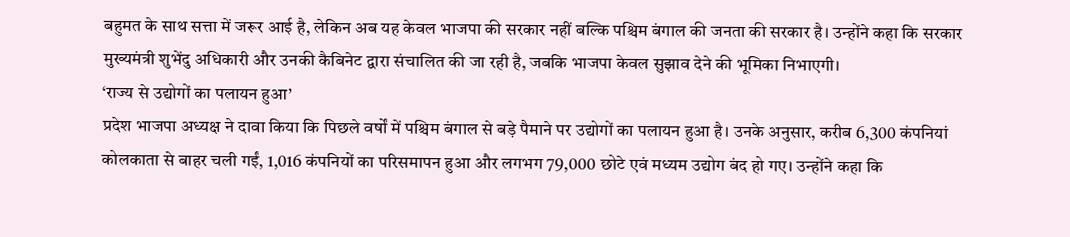बहुमत के साथ सत्ता में जरूर आई है, लेकिन अब यह केवल भाजपा की सरकार नहीं बल्कि पश्चिम बंगाल की जनता की सरकार है। उन्होंने कहा कि सरकार मुख्यमंत्री शुभेंदु अधिकारी और उनकी कैबिनेट द्वारा संचालित की जा रही है, जबकि भाजपा केवल सुझाव देने की भूमिका निभाएगी।
‘राज्य से उद्योगों का पलायन हुआ’
प्रदेश भाजपा अध्यक्ष ने दावा किया कि पिछले वर्षों में पश्चिम बंगाल से बड़े पैमाने पर उद्योगों का पलायन हुआ है। उनके अनुसार, करीब 6,300 कंपनियां कोलकाता से बाहर चली गईं, 1,016 कंपनियों का परिसमापन हुआ और लगभग 79,000 छोटे एवं मध्यम उद्योग बंद हो गए। उन्होंने कहा कि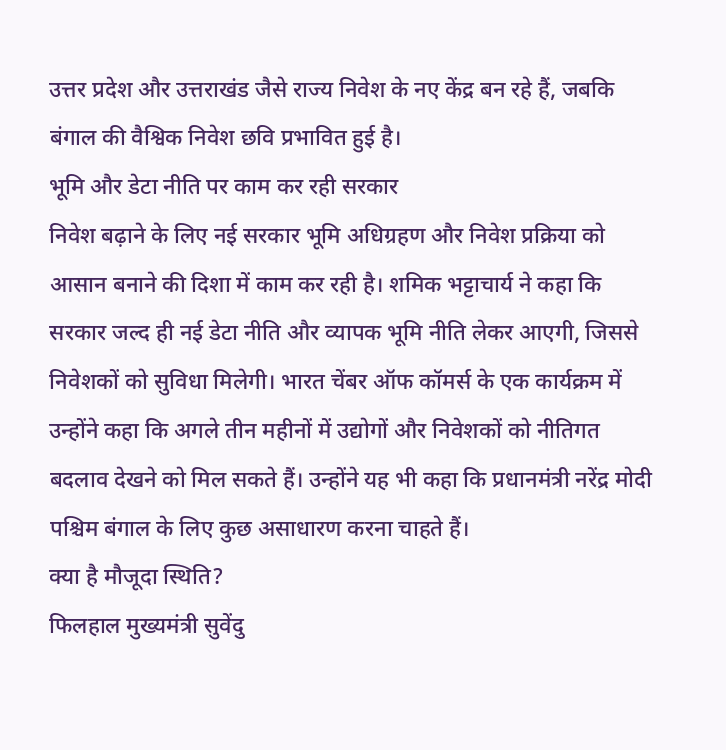उत्तर प्रदेश और उत्तराखंड जैसे राज्य निवेश के नए केंद्र बन रहे हैं, जबकि बंगाल की वैश्विक निवेश छवि प्रभावित हुई है।
भूमि और डेटा नीति पर काम कर रही सरकार
निवेश बढ़ाने के लिए नई सरकार भूमि अधिग्रहण और निवेश प्रक्रिया को आसान बनाने की दिशा में काम कर रही है। शमिक भट्टाचार्य ने कहा कि सरकार जल्द ही नई डेटा नीति और व्यापक भूमि नीति लेकर आएगी, जिससे निवेशकों को सुविधा मिलेगी। भारत चेंबर ऑफ कॉमर्स के एक कार्यक्रम में उन्होंने कहा कि अगले तीन महीनों में उद्योगों और निवेशकों को नीतिगत बदलाव देखने को मिल सकते हैं। उन्होंने यह भी कहा कि प्रधानमंत्री नरेंद्र मोदी पश्चिम बंगाल के लिए कुछ असाधारण करना चाहते हैं।
क्या है मौजूदा स्थिति?
फिलहाल मुख्यमंत्री सुवेंदु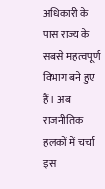अधिकारी के पास राज्य के सबसे महत्वपूर्ण विभाग बने हुए हैं। अब राजनीतिक हलकों में चर्चा इस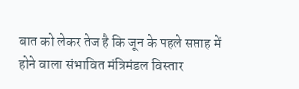बात को लेकर तेज है कि जून के पहले सप्ताह में होने वाला संभावित मंत्रिमंडल विस्तार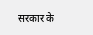सरकार के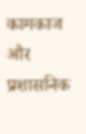कामकाज और प्रशासनिक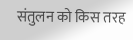संतुलन को किस तरह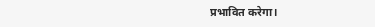प्रभावित करेगा।